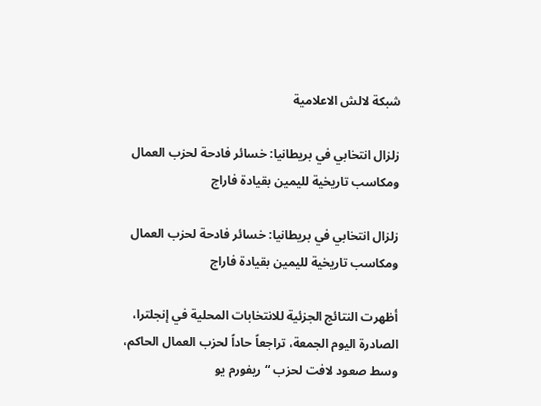شبكة لالش الاعلامية

زلزال انتخابي في بريطانيا: خسائر فادحة لحزب العمال ومكاسب تاريخية لليمين بقيادة فاراج

زلزال انتخابي في بريطانيا: خسائر فادحة لحزب العمال ومكاسب تاريخية لليمين بقيادة فاراج

أظهرت النتائج الجزئية للانتخابات المحلية في إنجلترا، الصادرة اليوم الجمعة، تراجعاً حاداً لحزب العمال الحاكم، وسط صعود لافت لحزب “ريفورم يو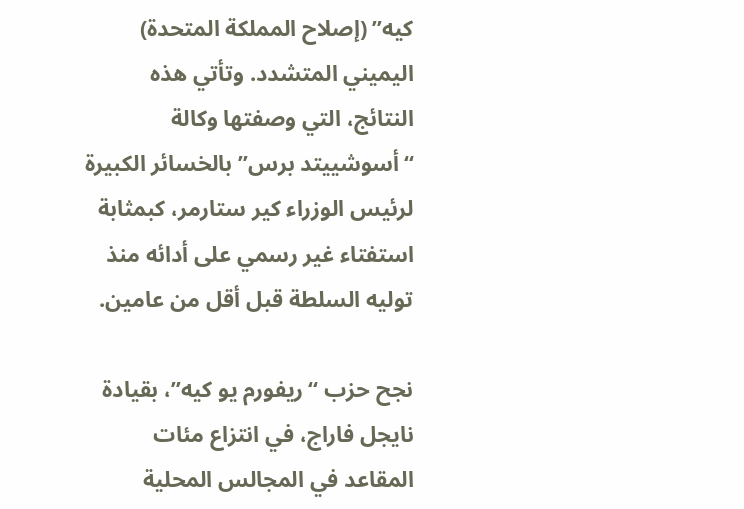كيه” (إصلاح المملكة المتحدة) اليميني المتشدد. وتأتي هذه النتائج، التي وصفتها وكالة “أسوشييتد برس” بالخسائر الكبيرة لرئيس الوزراء كير ستارمر، كبمثابة استفتاء غير رسمي على أدائه منذ توليه السلطة قبل أقل من عامين.

نجح حزب “ريفورم يو كيه”، بقيادة نايجل فاراج، في انتزاع مئات المقاعد في المجالس المحلية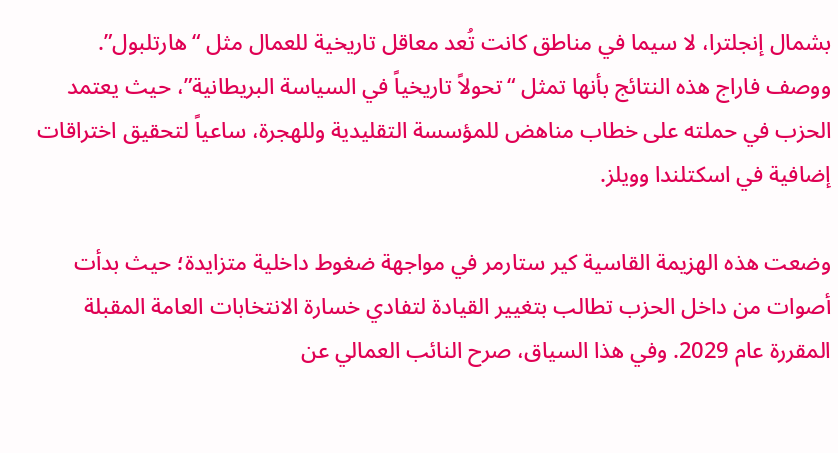بشمال إنجلترا، لا سيما في مناطق كانت تُعد معاقل تاريخية للعمال مثل “هارتلبول”. ووصف فاراج هذه النتائج بأنها تمثل “تحولاً تاريخياً في السياسة البريطانية”، حيث يعتمد الحزب في حملته على خطاب مناهض للمؤسسة التقليدية وللهجرة، ساعياً لتحقيق اختراقات إضافية في اسكتلندا وويلز.

وضعت هذه الهزيمة القاسية كير ستارمر في مواجهة ضغوط داخلية متزايدة؛ حيث بدأت أصوات من داخل الحزب تطالب بتغيير القيادة لتفادي خسارة الانتخابات العامة المقبلة المقررة عام 2029. وفي هذا السياق، صرح النائب العمالي عن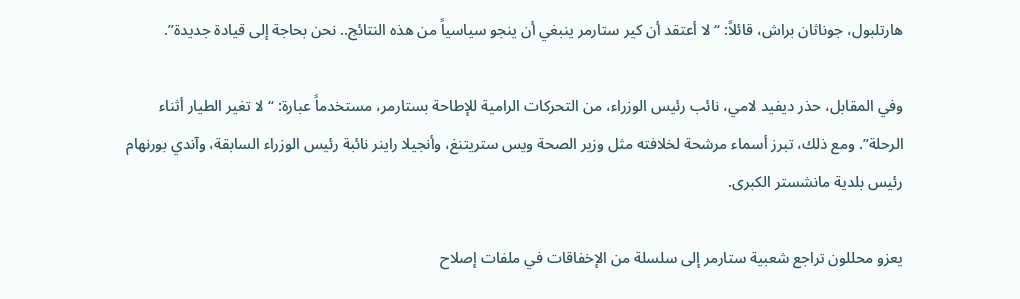هارتلبول، جوناثان براش، قائلاً: “لا أعتقد أن كير ستارمر ينبغي أن ينجو سياسياً من هذه النتائج.. نحن بحاجة إلى قيادة جديدة”.

وفي المقابل، حذر ديفيد لامي، نائب رئيس الوزراء، من التحركات الرامية للإطاحة بستارمر، مستخدماً عبارة: “لا تغير الطيار أثناء الرحلة”. ومع ذلك، تبرز أسماء مرشحة لخلافته مثل وزير الصحة ويس ستريتنغ، وأنجيلا راينر نائبة رئيس الوزراء السابقة، وآندي بورنهام رئيس بلدية مانشستر الكبرى.

يعزو محللون تراجع شعبية ستارمر إلى سلسلة من الإخفاقات في ملفات إصلاح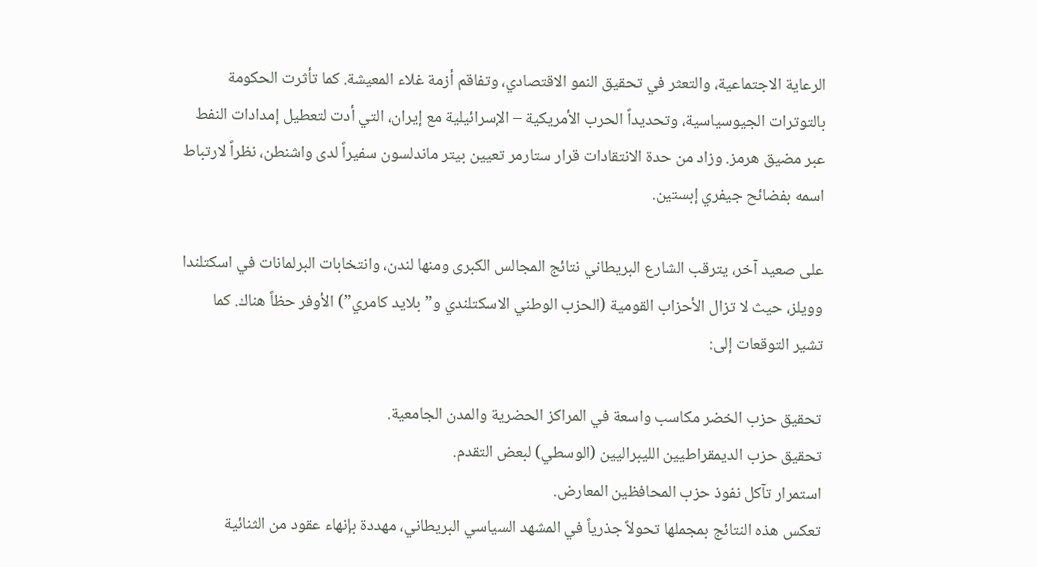الرعاية الاجتماعية، والتعثر في تحقيق النمو الاقتصادي، وتفاقم أزمة غلاء المعيشة. كما تأثرت الحكومة بالتوترات الجيوسياسية، وتحديداً الحرب الأمريكية – الإسرائيلية مع إيران، التي أدت لتعطيل إمدادات النفط عبر مضيق هرمز. وزاد من حدة الانتقادات قرار ستارمر تعيين بيتر ماندلسون سفيراً لدى واشنطن، نظراً لارتباط اسمه بفضائح جيفري إبستين.

على صعيد آخر، يترقب الشارع البريطاني نتائج المجالس الكبرى ومنها لندن، وانتخابات البرلمانات في اسكتلندا وويلز، حيث لا تزال الأحزاب القومية (الحزب الوطني الاسكتلندي و”بلايد كامري”) الأوفر حظاً هناك. كما تشير التوقعات إلى:

تحقيق حزب الخضر مكاسب واسعة في المراكز الحضرية والمدن الجامعية.
تحقيق حزب الديمقراطيين الليبراليين (الوسطي) لبعض التقدم.
استمرار تآكل نفوذ حزب المحافظين المعارض.
تعكس هذه النتائج بمجملها تحولاً جذرياً في المشهد السياسي البريطاني، مهددة بإنهاء عقود من الثنائية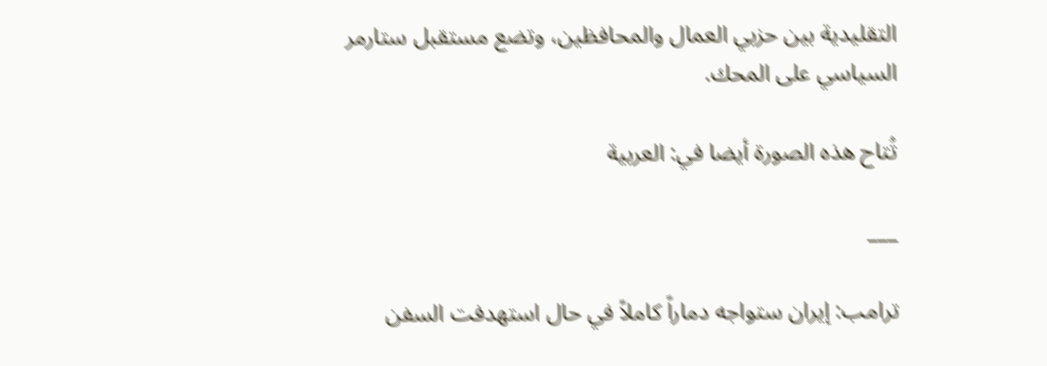التقليدية بين حزبي العمال والمحافظين، وتضع مستقبل ستارمر السياسي على المحك.

تُتاح هذه الصورة أيضا في: العربية

___

ترامب: إيران ستواجه دماراً كاملاً في حال استهدفت السفن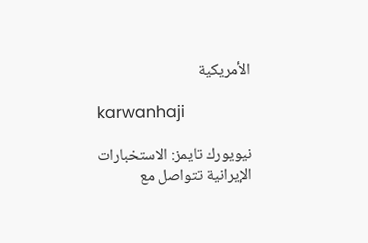الأمريكية

karwanhaji

نيويورك تايمز: الاستخبارات الإيرانية تتواصل مع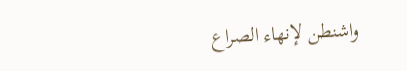واشنطن لإنهاء الصراع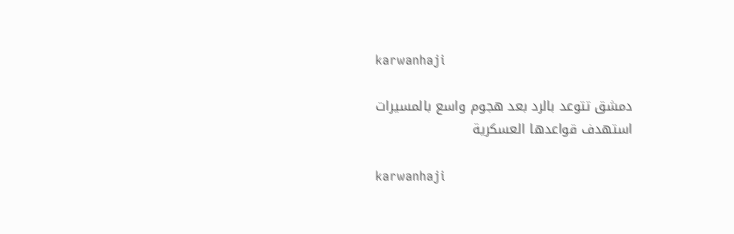karwanhaji

دمشق تتوعد بالرد بعد هجوم واسع بالمسيرات استهدف قواعدها العسكرية

karwanhaji